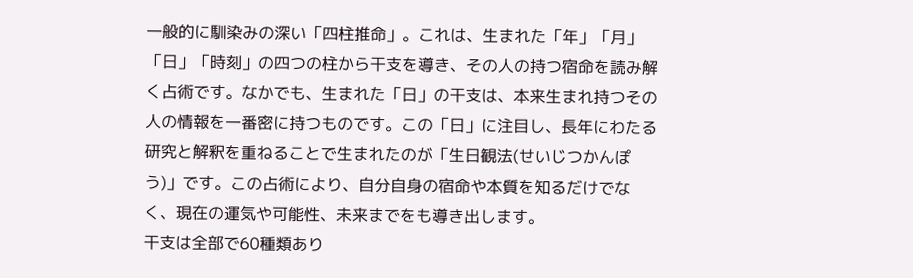一般的に馴染みの深い「四柱推命」。これは、生まれた「年」「月」「日」「時刻」の四つの柱から干支を導き、その人の持つ宿命を読み解く占術です。なかでも、生まれた「日」の干支は、本来生まれ持つその人の情報を一番密に持つものです。この「日」に注目し、長年にわたる研究と解釈を重ねることで生まれたのが「生日観法(せいじつかんぽう)」です。この占術により、自分自身の宿命や本質を知るだけでなく、現在の運気や可能性、未来までをも導き出します。
干支は全部で60種類あり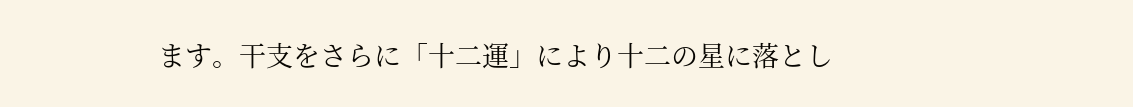ます。干支をさらに「十二運」により十二の星に落とし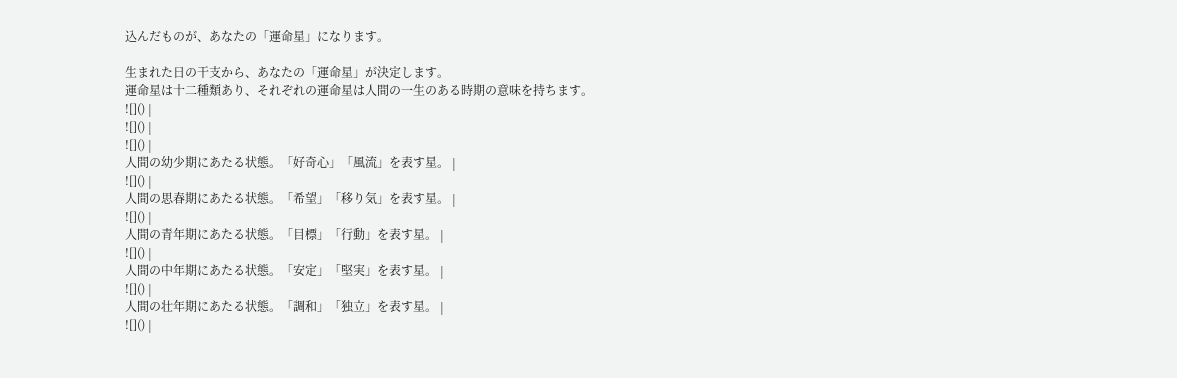込んだものが、あなたの「運命星」になります。

生まれた日の干支から、あなたの「運命星」が決定します。
運命星は十二種類あり、それぞれの運命星は人間の一生のある時期の意味を持ちます。
![]() |
![]() |
![]() |
人間の幼少期にあたる状態。「好奇心」「風流」を表す星。 |
![]() |
人間の思春期にあたる状態。「希望」「移り気」を表す星。 |
![]() |
人間の青年期にあたる状態。「目標」「行動」を表す星。 |
![]() |
人間の中年期にあたる状態。「安定」「堅実」を表す星。 |
![]() |
人間の壮年期にあたる状態。「調和」「独立」を表す星。 |
![]() |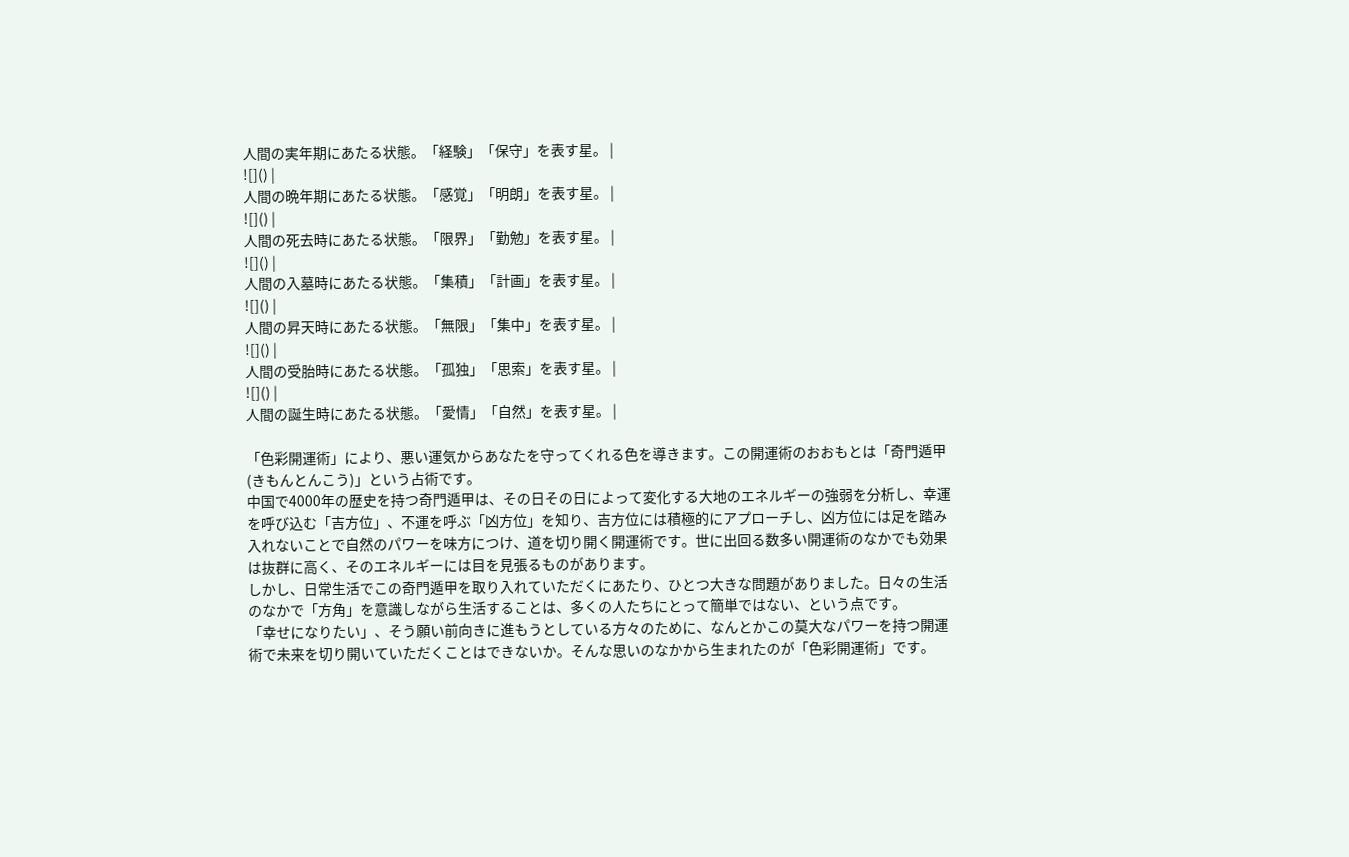人間の実年期にあたる状態。「経験」「保守」を表す星。 |
![]() |
人間の晩年期にあたる状態。「感覚」「明朗」を表す星。 |
![]() |
人間の死去時にあたる状態。「限界」「勤勉」を表す星。 |
![]() |
人間の入墓時にあたる状態。「集積」「計画」を表す星。 |
![]() |
人間の昇天時にあたる状態。「無限」「集中」を表す星。 |
![]() |
人間の受胎時にあたる状態。「孤独」「思索」を表す星。 |
![]() |
人間の誕生時にあたる状態。「愛情」「自然」を表す星。 |

「色彩開運術」により、悪い運気からあなたを守ってくれる色を導きます。この開運術のおおもとは「奇門遁甲(きもんとんこう)」という占術です。
中国で4000年の歴史を持つ奇門遁甲は、その日その日によって変化する大地のエネルギーの強弱を分析し、幸運を呼び込む「吉方位」、不運を呼ぶ「凶方位」を知り、吉方位には積極的にアプローチし、凶方位には足を踏み入れないことで自然のパワーを味方につけ、道を切り開く開運術です。世に出回る数多い開運術のなかでも効果は抜群に高く、そのエネルギーには目を見張るものがあります。
しかし、日常生活でこの奇門遁甲を取り入れていただくにあたり、ひとつ大きな問題がありました。日々の生活のなかで「方角」を意識しながら生活することは、多くの人たちにとって簡単ではない、という点です。
「幸せになりたい」、そう願い前向きに進もうとしている方々のために、なんとかこの莫大なパワーを持つ開運術で未来を切り開いていただくことはできないか。そんな思いのなかから生まれたのが「色彩開運術」です。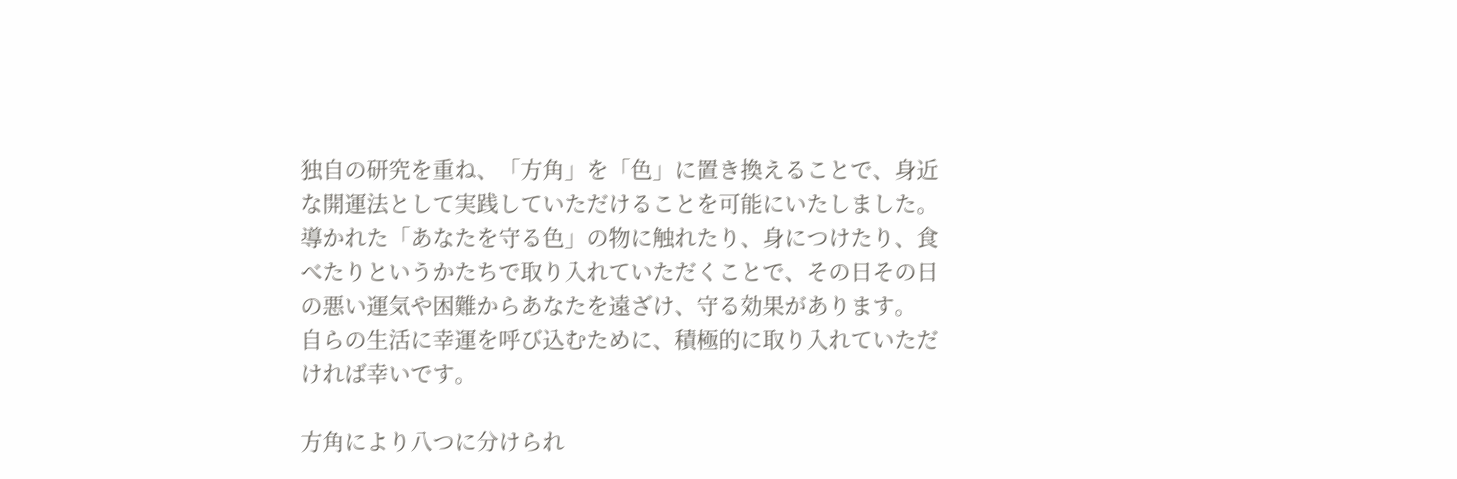独自の研究を重ね、「方角」を「色」に置き換えることで、身近な開運法として実践していただけることを可能にいたしました。
導かれた「あなたを守る色」の物に触れたり、身につけたり、食べたりというかたちで取り入れていただくことで、その日その日の悪い運気や困難からあなたを遠ざけ、守る効果があります。
自らの生活に幸運を呼び込むために、積極的に取り入れていただければ幸いです。

方角により八つに分けられ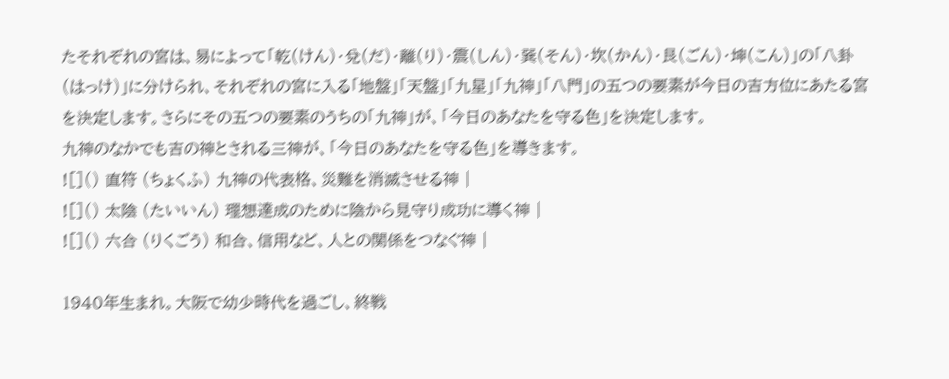たそれぞれの宮は、易によって「乾(けん)・兌(だ)・離(り)・震(しん)・巽(そん)・坎(かん)・艮(ごん)・坤(こん)」の「八卦(はっけ)」に分けられ、それぞれの宮に入る「地盤」「天盤」「九星」「九神」「八門」の五つの要素が今日の吉方位にあたる宮を決定します。さらにその五つの要素のうちの「九神」が、「今日のあなたを守る色」を決定します。
九神のなかでも吉の神とされる三神が、「今日のあなたを守る色」を導きます。
![]() 直符 (ちょくふ) 九神の代表格、災難を消滅させる神 |
![]() 太陰 (たいいん) 理想達成のために陰から見守り成功に導く神 |
![]() 六合 (りくごう) 和合、信用など、人との関係をつなぐ神 |

1940年生まれ。大阪で幼少時代を過ごし、終戦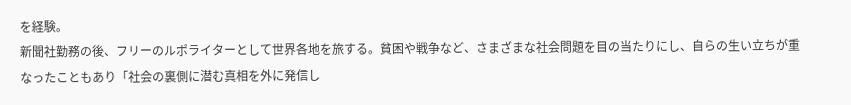を経験。
新聞社勤務の後、フリーのルポライターとして世界各地を旅する。貧困や戦争など、さまざまな社会問題を目の当たりにし、自らの生い立ちが重なったこともあり「社会の裏側に潜む真相を外に発信し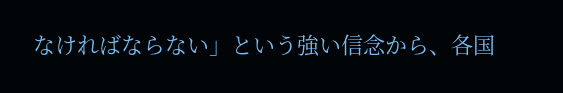なければならない」という強い信念から、各国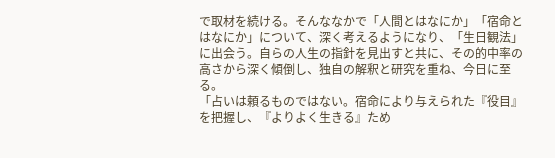で取材を続ける。そんななかで「人間とはなにか」「宿命とはなにか」について、深く考えるようになり、「生日観法」に出会う。自らの人生の指針を見出すと共に、その的中率の高さから深く傾倒し、独自の解釈と研究を重ね、今日に至る。
「占いは頼るものではない。宿命により与えられた『役目』を把握し、『よりよく生きる』ため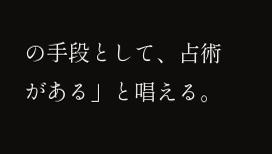の手段として、占術がある」と唱える。